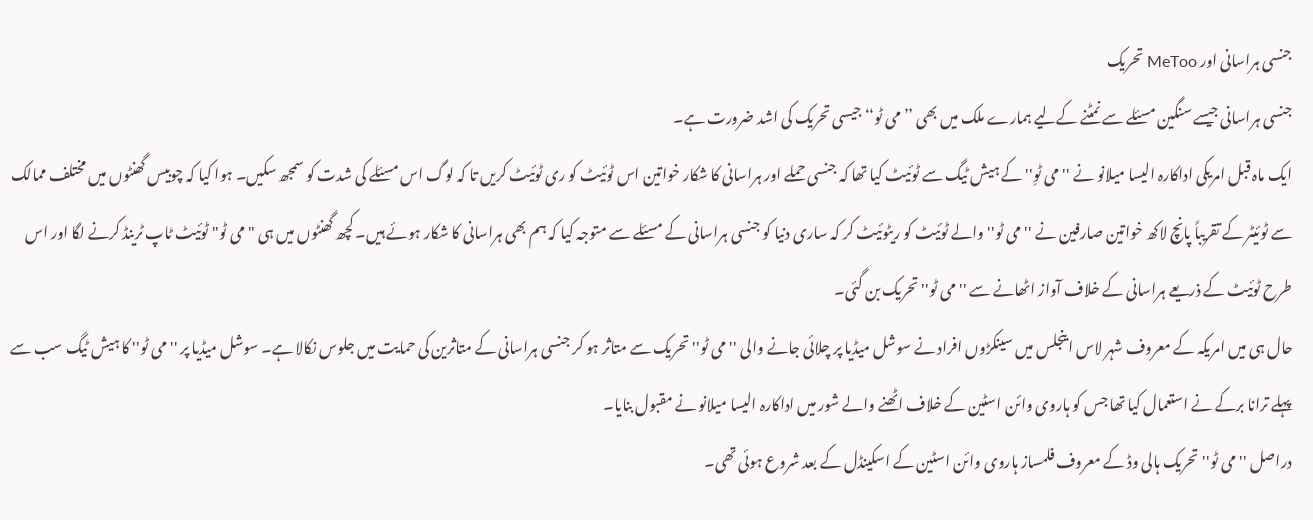جنسی ہراسانی اور MeToo تحریک
جنسی ہراسانی جیسے سنگین مسئلے سے نمٹنے کےلیے ہمارے ملک میں بھی ’’می ٹو‘‘ جیسی تحریک کی اشد ضرورت ہے۔
ایک ماہ قبل امریکی اداکارہ الیسا میلانو نے ''می ٹوِ'' کے ہیش ٹیگ سے ٹوئیٹ کیا تھا کہ جنسی حملے اور ہراسانی کا شکار خواتین اس ٹوئیٹ کو ری ٹوئیٹ کریں تا کہ لوگ اس مسئلے کی شدت کو سمجھ سکیں۔ ہوا کیا کہ چوبیس گھنٹوں میں مختلف ممالک سے ٹوئیٹر کے تقریباً پانچ لاکھ خواتین صارفین نے ''می ٹو'' والے ٹوئیٹ کو ریٹوئیٹ کر کہ ساری دنیا کو جنسی ہراسانی کے مسئلے سے متوجہ کیا کہ ہم بھی ہراسانی کا شکار ہوئے ہیں۔ کچھ گھنٹوں میں ہی "می ٹو" ٹوئیٹ ٹاپ ٹرینڈ کرنے لگا اور اس طرح ٹوئیٹ کے ذریعے ہراسانی کے خلاف آواز اٹھانے سے ''می ٹو'' تحریک بن گئی۔
حال ہی میں امریکہ کے معروف شہر لاس اینجلس میں سینکڑوں افراد نے سوشل میڈیا پر چلائی جانے والی ''می ٹو'' تحریک سے متاثر ہو کر جنسی ہراسانی کے متاثرین کی حمایت میں جلوس نکالا ہے۔ سوشل میڈیا پر ''می ٹو'' کا ہیش ٹیگ سب سے پہلے ترانا برکے نے استعمال کیا تھا جس کو ہاروی وائن اسٹین کے خلاف اٹھنے والے شور میں اداکارہ الیسا میلانو نے مقبول بنایا۔
دراصل ''می ٹو'' تحریک ہالی وڈ کے معروف فلمساز ہاروی وائن اسٹین کے اسکینڈل کے بعد شروع ہوئی تھی۔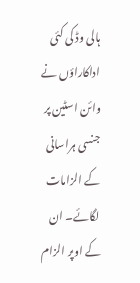ہالی وڈ کی کئی اداکاراؤں نے وائن اسٹین پر جنسی ہراسانی کے الزامات لگائے۔ ان کے اوپر الزام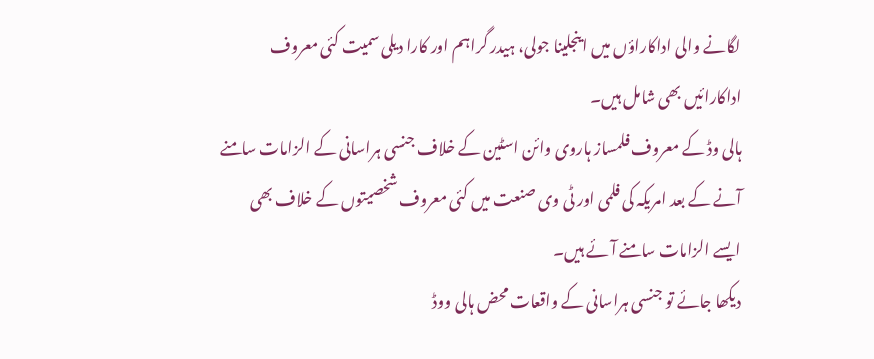لگانے والی اداکاراؤں میں اینجلینا جولی، ہیدر گراہم اور کارا دیلی سمیت کئی معروف اداکارائیں بھی شامل ہیں۔
ہالی وڈ کے معروف فلمساز ہاروی وائن اسٹین کے خلاف جنسی ہراسانی کے الزامات سامنے آنے کے بعد امریکہ کی فلمی اور ٹی وی صنعت میں کئی معروف شخصیتوں کے خلاف بھی ایسے الزامات سامنے آئے ہیں۔
دیکھا جائے تو جنسی ہراسانی کے واقعات محض ہالی ووڈ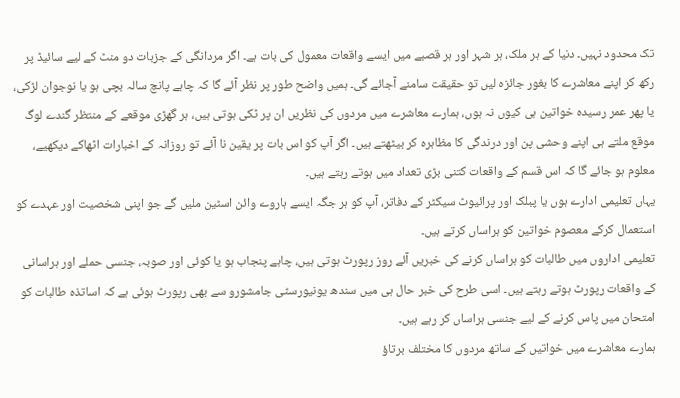تک محدود نہیں۔ دنیا کے ہر ملک، ہر شہر اور ہر قصبے میں ایسے واقعات معمول کی بات ہے۔ اگر مردانگی کے جزبات دو منٹ کے لیے سائیڈ پر رکھ کر اپنے معاشرے کا بغور جائزہ لیں تو حقیقت سامنے آجائے گی۔ ہمیں واضح طور پر نظر آئے گا کہ چاہے پانچ سالہ بچی ہو یا نوجوان لڑکی، یا پھر عمر رسیدہ خواتین ہی کیوں نہ ہوں، ہمارے معاشرے میں مردوں کی نظریں ان پر ٹکی ہوتی ہیں، ہر گھڑی موقعے کے منتظر گندے لوگ موقع ملتے ہی اپنے وحشی پن اور درندگی کا مظاہرہ کر بیٹھتے ہیں۔ اگر آپ کو اس بات پر یقین نا آئے تو روزانہ کے اخبارات اٹھاکے دیکھیے، معلوم ہو جائے گا کہ اس قسم کے واقعات کتنی بڑی تعداد میں ہوتے رہتے ہیں۔
یہاں تعلیمی ادارے ہوں یا پبلک اور پرائیوٹ سیکٹر کے دفاتر، آپ کو ہر جگہ ایسے ہاروے وائن اسٹین ملیں گے جو اپنی شخصیت اور عہدے کو استعمال کرکے معصوم خواتین کو ہراساں کرتے ہیں۔
تعلیمی اداروں میں طالبات کو ہراساں کرنے کی خبریں آئے روز رپورٹ ہوتی ہیں، چاہے پنجاب ہو یا کوئی اور صوبہ، جنسی حملے اور ہراسانی کے واقعات رپورٹ ہوتے رہتے ہیں۔ اسی طرح کی خبر حال ہی میں سندھ یونیورسٹی جامشورو سے بھی رپورٹ ہوئی ہے کہ اساتذہ طالبات کو امتحان میں پاس کرنے کے لیے جنسی ہراساں کر رہے ہیں۔
ہمارے معاشرے میں خواتیں کے ساتھ مردوں کا مختلف برتاؤ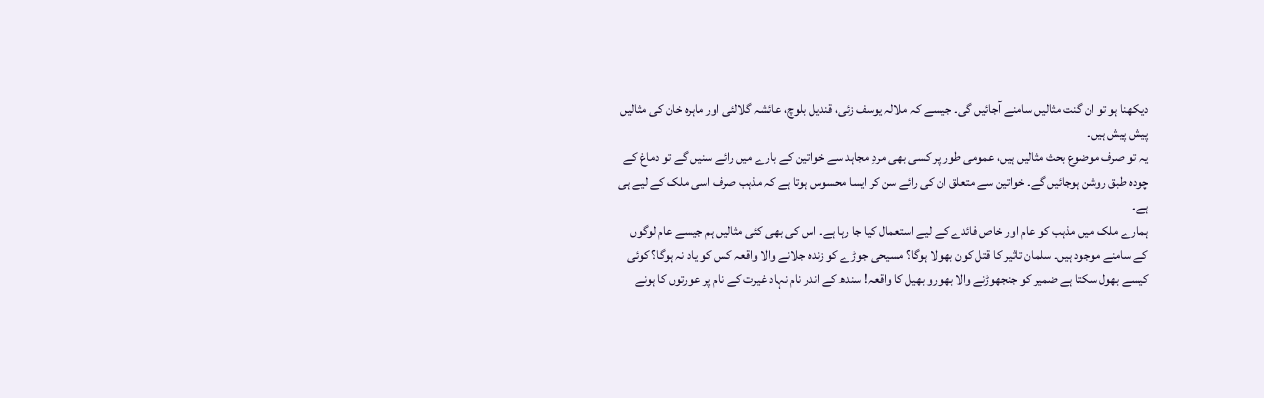دیکھنا ہو تو ان گنت مثالیں سامنے آجائیں گی۔ جیسے کہ ملالہ یوسف زئی، قندیل بلوچ، عائشہ گلالئی اور ماہرہ خان کی مثالیں پیش پیش ہیں۔
یہ تو صرف موضوع بحث مثالیں ہیں، عمومی طور پر کسی بھی مردِ مجاہد سے خواتین کے بارے میں رائے سنیں گے تو دماغ کے چودہ طبق روشن ہوجائیں گے۔ خواتین سے متعلق ان کی رائے سن کر ایسا محسوس ہوتا ہے کہ مذہب صرف اسی ملک کے لیے ہی ہے۔
ہمارے ملک میں مذہب کو عام اور خاص فائدے کے لیے استعمال کیا جا رہا ہے۔ اس کی بھی کئی مثالیں ہم جیسے عام لوگوں کے سامنے موجود ہیں۔ سلمان تاثیر کا قتل کون بھولا ہوگا؟ مسیحی جوڑے کو زندہ جلانے والا واقعہ کس کو یاد نہ ہوگا؟ کوئی کیسے بھول سکتا ہے ضمیر کو جنجھوڑنے والا بھورو بھیل کا واقعہ! سندھ کے اندر نام نہاد غیرت کے نام پر عورتوں کا ہونے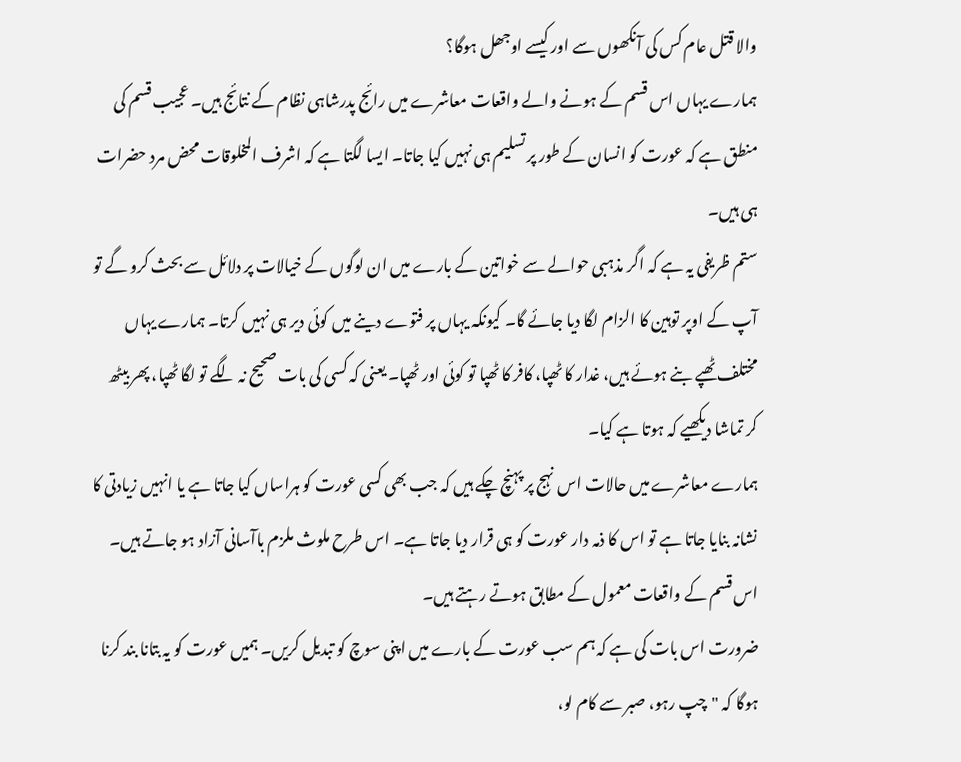والا قتل عام کس کی آنکھوں سے اور کیسے اوجھل ہوگا؟
ہمارے یہاں اس قسم کے ہونے والے واقعات معاشرے میں رائج پدرشاہی نظام کے نتائج ہیں۔ عجیب قسم کی منطق ہے کہ عورت کو انسان کے طور پر تسلیم ہی نہیں کیا جاتا۔ ایسا لگتا ہے کہ اشرف المخلوقات محض مرد حضرات ہی ہیں۔
ستم ظریفی یہ ہے کہ اگر مذہبی حوالے سے خواتین کے بارے میں ان لوگوں کے خیالات پر دلائل سے بحث کرو گے تو آپ کے اوپر توہین کا الزام لگا دیا جائے گا۔ کیونکہ یہاں پر فتوے دینے میں کوئی دیر ہی نہیں کرتا۔ ہمارے یہاں مختلف ٹھپے بنے ہوئے ہیں، غدار کا ٹھپا، کافر کا ٹھپا تو کوئی اور ٹھپا۔ یعنی کہ کسی کی بات صحیح نہ لگے تو لگا ٹھپا، پھر بیٹھ کر تماشا دیکھیے کہ ہوتا ہے کیا۔
ہمارے معاشرے میں حالات اس نہج پر پہنچ چکے ہیں کہ جب بھی کسی عورت کو ہراساں کیا جاتا ہے یا انہیں زیادتی کا نشانہ بنایا جاتا ہے تو اس کا ذمہ دار عورت کو ہی قرار دیا جاتا ہے۔ اس طرح ملوث ملزم باآسانی آزاد ہو جاتے ہیں۔ اس قسم کے واقعات معمول کے مطابق ہوتے رہتے ہیں۔
ضرورت اس بات کی ہے کہ ہم سب عورت کے بارے میں اپنی سوچ کو تبدیل کریں۔ ہمیں عورت کو یہ بتانا بند کرنا ہوگا کہ "چپ رہو، صبر سے کام لو،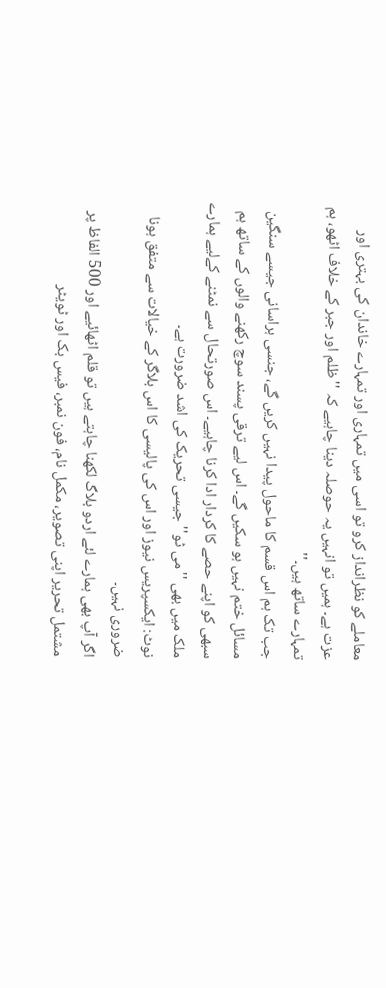معاملے کو نظرانداز کرو تو اسی میں تمہاری اور تمہارے خاندان کی بہتری اور عزت ہے۔ ہمیں تو انہیں یہ حوصلہ دینا چاہیے کہ ''ظلم اور جبر کے خلاف اٹھو، ہم تمہارے ساتھ ہیں۔''
جب تک ہم اس قسم کا ماحول پیدا نہیں کریں گے، جنسی ہراسانی جیسے سنگین مسائل ختم نہیں ہو سکیں گے۔ اس لیے ترقی پسند سوچ رکھنے والوں کے ساتھ ہم سبھی کو اپنے حصے کا کردار ادا کرنا چاہیے۔ اس صورتحال سے نمٹنے کےلیے ہمارے ملک میں بھی ''می ٹو'' جیسی تحریک کی اشد ضرورت ہے۔
نوٹ: ایکسپریس نیوز اور اس کی پالیسی کا اس بلاگر کے خیالات سے متفق ہونا ضروری نہیں۔
اگر آپ بھی ہمارے لئے اردو بلاگ لکھنا چاہتے ہیں تو قلم اٹھائیے اور 500 الفاظ پر مشتمل تحریر اپنی تصویر، مکمل نام، فون نمبر، فیس بک اور ٹویٹر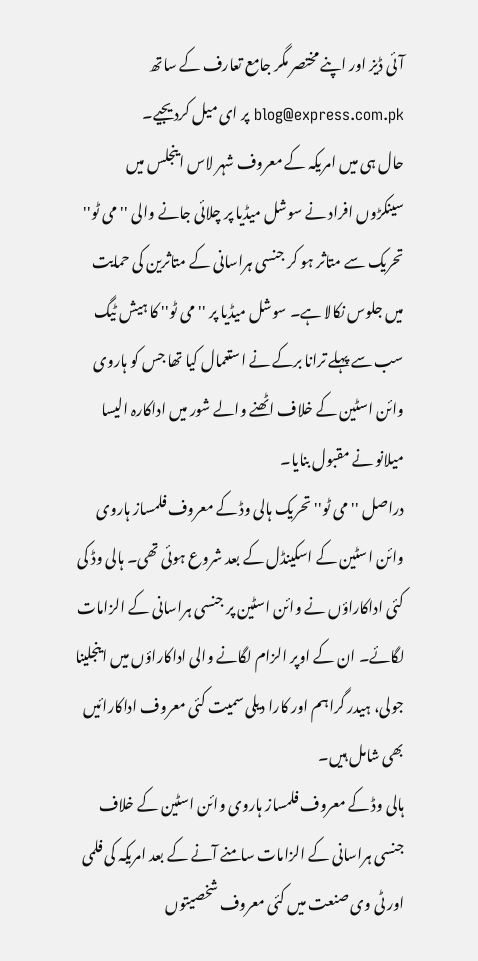آئی ڈیز اور اپنے مختصر مگر جامع تعارف کے ساتھ blog@express.com.pk پر ای میل کردیجیے۔
حال ہی میں امریکہ کے معروف شہر لاس اینجلس میں سینکڑوں افراد نے سوشل میڈیا پر چلائی جانے والی ''می ٹو'' تحریک سے متاثر ہو کر جنسی ہراسانی کے متاثرین کی حمایت میں جلوس نکالا ہے۔ سوشل میڈیا پر ''می ٹو'' کا ہیش ٹیگ سب سے پہلے ترانا برکے نے استعمال کیا تھا جس کو ہاروی وائن اسٹین کے خلاف اٹھنے والے شور میں اداکارہ الیسا میلانو نے مقبول بنایا۔
دراصل ''می ٹو'' تحریک ہالی وڈ کے معروف فلمساز ہاروی وائن اسٹین کے اسکینڈل کے بعد شروع ہوئی تھی۔ ہالی وڈ کی کئی اداکاراؤں نے وائن اسٹین پر جنسی ہراسانی کے الزامات لگائے۔ ان کے اوپر الزام لگانے والی اداکاراؤں میں اینجلینا جولی، ہیدر گراہم اور کارا دیلی سمیت کئی معروف اداکارائیں بھی شامل ہیں۔
ہالی وڈ کے معروف فلمساز ہاروی وائن اسٹین کے خلاف جنسی ہراسانی کے الزامات سامنے آنے کے بعد امریکہ کی فلمی اور ٹی وی صنعت میں کئی معروف شخصیتوں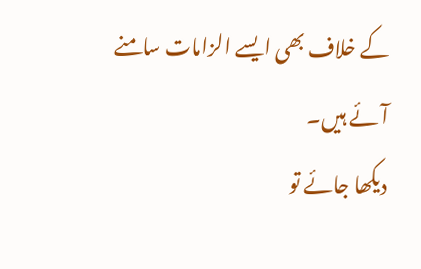کے خلاف بھی ایسے الزامات سامنے آئے ہیں۔
دیکھا جائے تو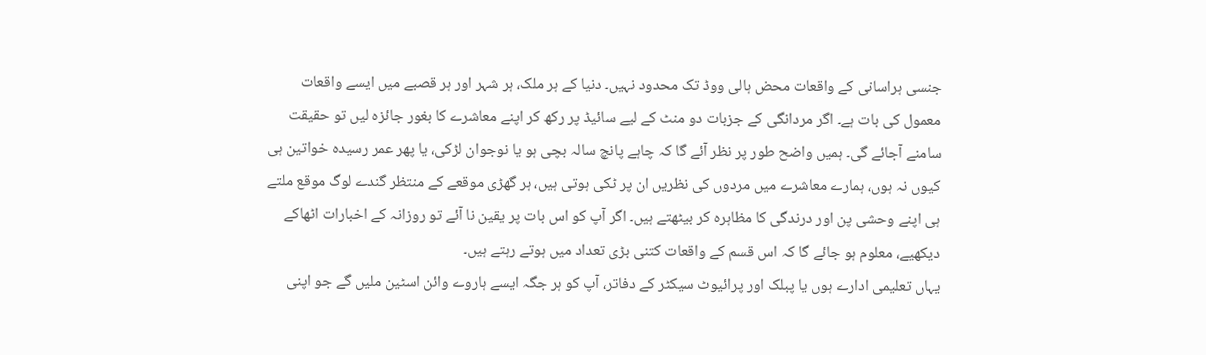جنسی ہراسانی کے واقعات محض ہالی ووڈ تک محدود نہیں۔ دنیا کے ہر ملک، ہر شہر اور ہر قصبے میں ایسے واقعات معمول کی بات ہے۔ اگر مردانگی کے جزبات دو منٹ کے لیے سائیڈ پر رکھ کر اپنے معاشرے کا بغور جائزہ لیں تو حقیقت سامنے آجائے گی۔ ہمیں واضح طور پر نظر آئے گا کہ چاہے پانچ سالہ بچی ہو یا نوجوان لڑکی، یا پھر عمر رسیدہ خواتین ہی کیوں نہ ہوں، ہمارے معاشرے میں مردوں کی نظریں ان پر ٹکی ہوتی ہیں، ہر گھڑی موقعے کے منتظر گندے لوگ موقع ملتے ہی اپنے وحشی پن اور درندگی کا مظاہرہ کر بیٹھتے ہیں۔ اگر آپ کو اس بات پر یقین نا آئے تو روزانہ کے اخبارات اٹھاکے دیکھیے، معلوم ہو جائے گا کہ اس قسم کے واقعات کتنی بڑی تعداد میں ہوتے رہتے ہیں۔
یہاں تعلیمی ادارے ہوں یا پبلک اور پرائیوٹ سیکٹر کے دفاتر، آپ کو ہر جگہ ایسے ہاروے وائن اسٹین ملیں گے جو اپنی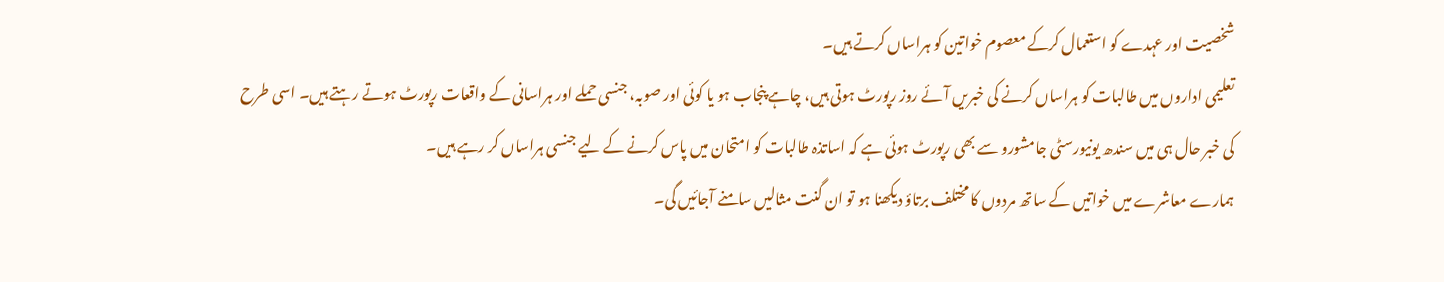شخصیت اور عہدے کو استعمال کرکے معصوم خواتین کو ہراساں کرتے ہیں۔
تعلیمی اداروں میں طالبات کو ہراساں کرنے کی خبریں آئے روز رپورٹ ہوتی ہیں، چاہے پنجاب ہو یا کوئی اور صوبہ، جنسی حملے اور ہراسانی کے واقعات رپورٹ ہوتے رہتے ہیں۔ اسی طرح کی خبر حال ہی میں سندھ یونیورسٹی جامشورو سے بھی رپورٹ ہوئی ہے کہ اساتذہ طالبات کو امتحان میں پاس کرنے کے لیے جنسی ہراساں کر رہے ہیں۔
ہمارے معاشرے میں خواتیں کے ساتھ مردوں کا مختلف برتاؤ دیکھنا ہو تو ان گنت مثالیں سامنے آجائیں گی۔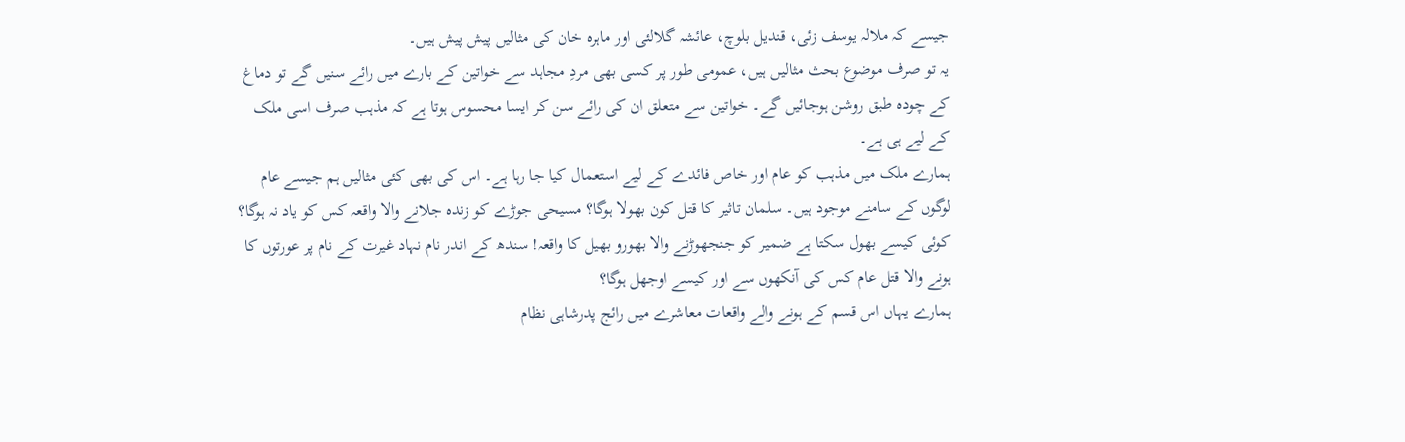جیسے کہ ملالہ یوسف زئی، قندیل بلوچ، عائشہ گلالئی اور ماہرہ خان کی مثالیں پیش پیش ہیں۔
یہ تو صرف موضوع بحث مثالیں ہیں، عمومی طور پر کسی بھی مردِ مجاہد سے خواتین کے بارے میں رائے سنیں گے تو دماغ کے چودہ طبق روشن ہوجائیں گے۔ خواتین سے متعلق ان کی رائے سن کر ایسا محسوس ہوتا ہے کہ مذہب صرف اسی ملک کے لیے ہی ہے۔
ہمارے ملک میں مذہب کو عام اور خاص فائدے کے لیے استعمال کیا جا رہا ہے۔ اس کی بھی کئی مثالیں ہم جیسے عام لوگوں کے سامنے موجود ہیں۔ سلمان تاثیر کا قتل کون بھولا ہوگا؟ مسیحی جوڑے کو زندہ جلانے والا واقعہ کس کو یاد نہ ہوگا؟ کوئی کیسے بھول سکتا ہے ضمیر کو جنجھوڑنے والا بھورو بھیل کا واقعہ! سندھ کے اندر نام نہاد غیرت کے نام پر عورتوں کا ہونے والا قتل عام کس کی آنکھوں سے اور کیسے اوجھل ہوگا؟
ہمارے یہاں اس قسم کے ہونے والے واقعات معاشرے میں رائج پدرشاہی نظام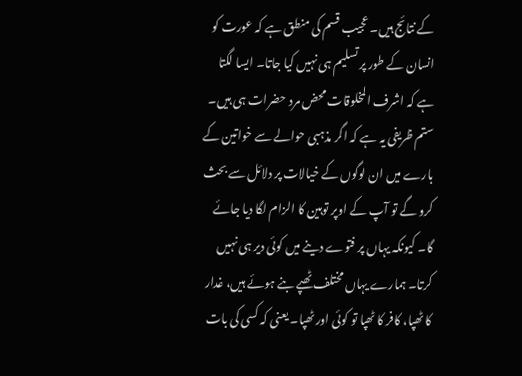کے نتائج ہیں۔ عجیب قسم کی منطق ہے کہ عورت کو انسان کے طور پر تسلیم ہی نہیں کیا جاتا۔ ایسا لگتا ہے کہ اشرف المخلوقات محض مرد حضرات ہی ہیں۔
ستم ظریفی یہ ہے کہ اگر مذہبی حوالے سے خواتین کے بارے میں ان لوگوں کے خیالات پر دلائل سے بحث کرو گے تو آپ کے اوپر توہین کا الزام لگا دیا جائے گا۔ کیونکہ یہاں پر فتوے دینے میں کوئی دیر ہی نہیں کرتا۔ ہمارے یہاں مختلف ٹھپے بنے ہوئے ہیں، غدار کا ٹھپا، کافر کا ٹھپا تو کوئی اور ٹھپا۔ یعنی کہ کسی کی بات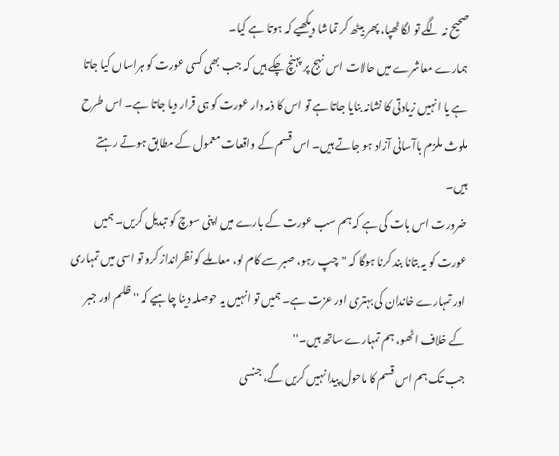صحیح نہ لگے تو لگا ٹھپا، پھر بیٹھ کر تماشا دیکھیے کہ ہوتا ہے کیا۔
ہمارے معاشرے میں حالات اس نہج پر پہنچ چکے ہیں کہ جب بھی کسی عورت کو ہراساں کیا جاتا ہے یا انہیں زیادتی کا نشانہ بنایا جاتا ہے تو اس کا ذمہ دار عورت کو ہی قرار دیا جاتا ہے۔ اس طرح ملوث ملزم باآسانی آزاد ہو جاتے ہیں۔ اس قسم کے واقعات معمول کے مطابق ہوتے رہتے ہیں۔
ضرورت اس بات کی ہے کہ ہم سب عورت کے بارے میں اپنی سوچ کو تبدیل کریں۔ ہمیں عورت کو یہ بتانا بند کرنا ہوگا کہ "چپ رہو، صبر سے کام لو، معاملے کو نظرانداز کرو تو اسی میں تمہاری اور تمہارے خاندان کی بہتری اور عزت ہے۔ ہمیں تو انہیں یہ حوصلہ دینا چاہیے کہ ''ظلم اور جبر کے خلاف اٹھو، ہم تمہارے ساتھ ہیں۔''
جب تک ہم اس قسم کا ماحول پیدا نہیں کریں گے، جنسی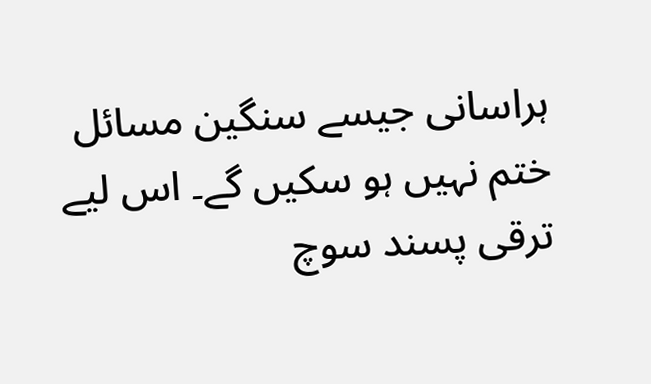ہراسانی جیسے سنگین مسائل ختم نہیں ہو سکیں گے۔ اس لیے ترقی پسند سوچ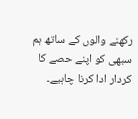رکھنے والوں کے ساتھ ہم سبھی کو اپنے حصے کا کردار ادا کرنا چاہیے۔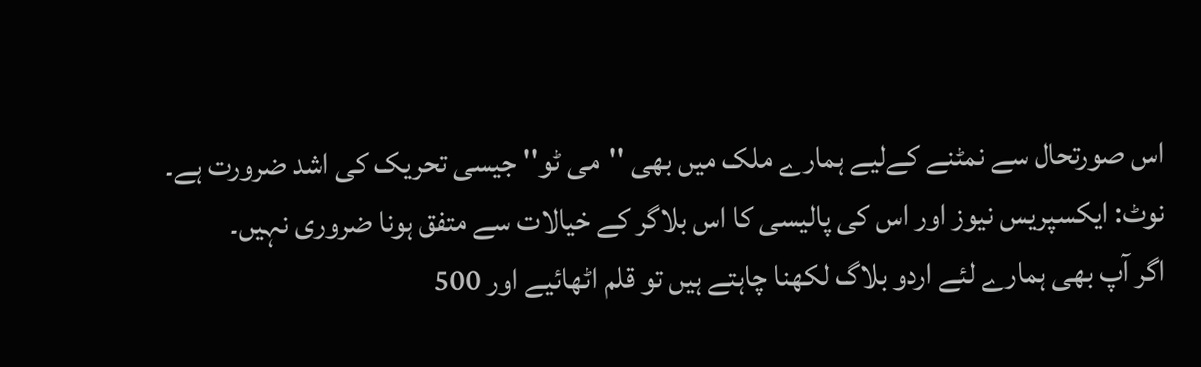اس صورتحال سے نمٹنے کےلیے ہمارے ملک میں بھی ''می ٹو'' جیسی تحریک کی اشد ضرورت ہے۔
نوٹ: ایکسپریس نیوز اور اس کی پالیسی کا اس بلاگر کے خیالات سے متفق ہونا ضروری نہیں۔
اگر آپ بھی ہمارے لئے اردو بلاگ لکھنا چاہتے ہیں تو قلم اٹھائیے اور 500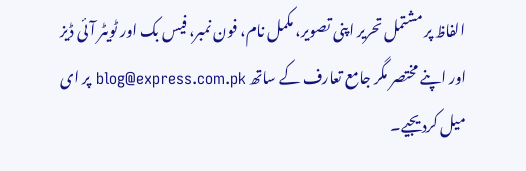الفاظ پر مشتمل تحریر اپنی تصویر، مکمل نام، فون نمبر، فیس بک اور ٹویٹر آئی ڈیز اور اپنے مختصر مگر جامع تعارف کے ساتھ blog@express.com.pk پر ای میل کردیجیے۔